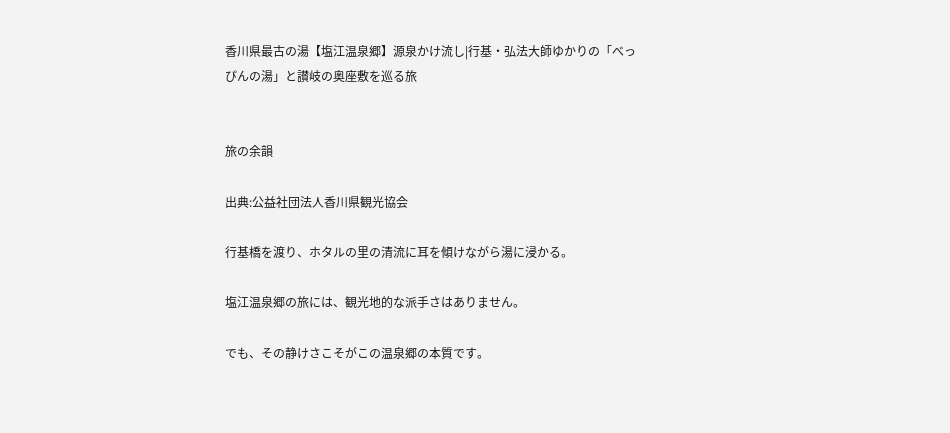香川県最古の湯【塩江温泉郷】源泉かけ流し|行基・弘法大師ゆかりの「べっぴんの湯」と讃岐の奥座敷を巡る旅


旅の余韻

出典:公益社団法人香川県観光協会

行基橋を渡り、ホタルの里の清流に耳を傾けながら湯に浸かる。

塩江温泉郷の旅には、観光地的な派手さはありません。

でも、その静けさこそがこの温泉郷の本質です。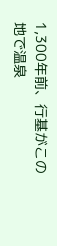1,300年前、行基がこの地で温泉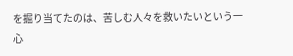を掘り当てたのは、苦しむ人々を救いたいという一心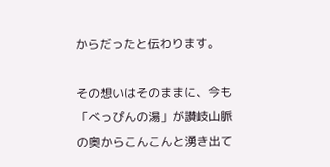からだったと伝わります。

その想いはそのままに、今も「べっぴんの湯」が讃岐山脈の奥からこんこんと湧き出て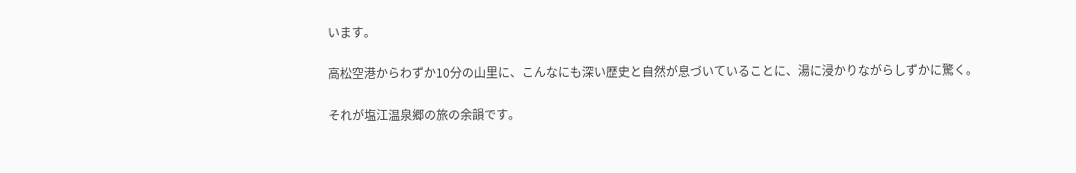います。

高松空港からわずか10分の山里に、こんなにも深い歴史と自然が息づいていることに、湯に浸かりながらしずかに驚く。

それが塩江温泉郷の旅の余韻です。